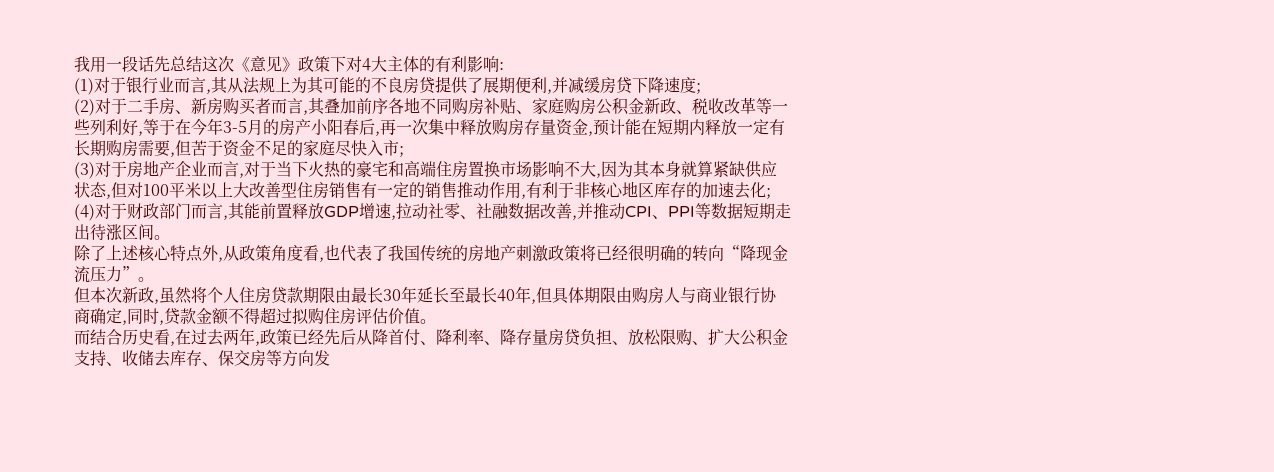我用一段话先总结这次《意见》政策下对4大主体的有利影响:
(1)对于银行业而言,其从法规上为其可能的不良房贷提供了展期便利,并减缓房贷下降速度;
(2)对于二手房、新房购买者而言,其叠加前序各地不同购房补贴、家庭购房公积金新政、税收改革等一些列利好,等于在今年3-5月的房产小阳春后,再一次集中释放购房存量资金,预计能在短期内释放一定有长期购房需要,但苦于资金不足的家庭尽快入市;
(3)对于房地产企业而言,对于当下火热的豪宅和高端住房置换市场影响不大,因为其本身就算紧缺供应状态,但对100平米以上大改善型住房销售有一定的销售推动作用,有利于非核心地区库存的加速去化;
(4)对于财政部门而言,其能前置释放GDP增速,拉动社零、社融数据改善,并推动CPI、PPI等数据短期走出待涨区间。
除了上述核心特点外,从政策角度看,也代表了我国传统的房地产刺激政策将已经很明确的转向“降现金流压力”。
但本次新政,虽然将个人住房贷款期限由最长30年延长至最长40年,但具体期限由购房人与商业银行协商确定,同时,贷款金额不得超过拟购住房评估价值。
而结合历史看,在过去两年,政策已经先后从降首付、降利率、降存量房贷负担、放松限购、扩大公积金支持、收储去库存、保交房等方向发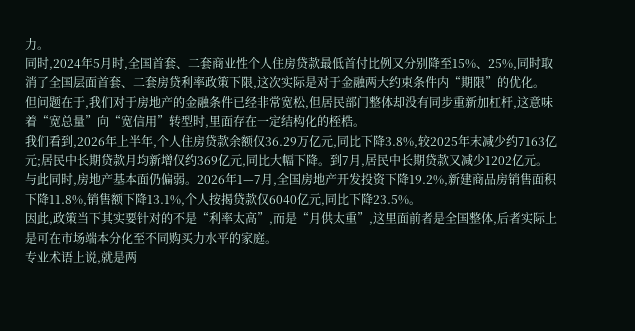力。
同时,2024年5月时,全国首套、二套商业性个人住房贷款最低首付比例又分别降至15%、25%,同时取消了全国层面首套、二套房贷利率政策下限,这次实际是对于金融两大约束条件内“期限”的优化。
但问题在于,我们对于房地产的金融条件已经非常宽松,但居民部门整体却没有同步重新加杠杆,这意味着“宽总量”向“宽信用”转型时,里面存在一定结构化的桎梏。
我们看到,2026年上半年,个人住房贷款余额仅36.29万亿元,同比下降3.8%,较2025年末减少约7163亿元;居民中长期贷款月均新增仅约369亿元,同比大幅下降。到7月,居民中长期贷款又减少1202亿元。
与此同时,房地产基本面仍偏弱。2026年1—7月,全国房地产开发投资下降19.2%,新建商品房销售面积下降11.8%,销售额下降13.1%,个人按揭贷款仅6040亿元,同比下降23.5%。
因此,政策当下其实要针对的不是“利率太高”,而是“月供太重”,这里面前者是全国整体,后者实际上是可在市场端本分化至不同购买力水平的家庭。
专业术语上说,就是两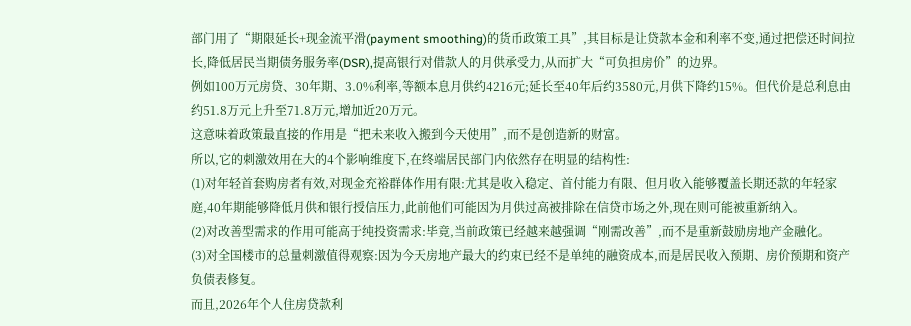部门用了“期限延长+现金流平滑(payment smoothing)的货币政策工具”,其目标是让贷款本金和利率不变,通过把偿还时间拉长,降低居民当期债务服务率(DSR),提高银行对借款人的月供承受力,从而扩大“可负担房价”的边界。
例如100万元房贷、30年期、3.0%利率,等额本息月供约4216元;延长至40年后约3580元,月供下降约15%。但代价是总利息由约51.8万元上升至71.8万元,增加近20万元。
这意味着政策最直接的作用是“把未来收入搬到今天使用”,而不是创造新的财富。
所以,它的刺激效用在大的4个影响维度下,在终端居民部门内依然存在明显的结构性:
(1)对年轻首套购房者有效,对现金充裕群体作用有限:尤其是收入稳定、首付能力有限、但月收入能够覆盖长期还款的年轻家庭,40年期能够降低月供和银行授信压力,此前他们可能因为月供过高被排除在信贷市场之外,现在则可能被重新纳入。
(2)对改善型需求的作用可能高于纯投资需求:毕竟,当前政策已经越来越强调“刚需改善”,而不是重新鼓励房地产金融化。
(3)对全国楼市的总量刺激值得观察:因为今天房地产最大的约束已经不是单纯的融资成本,而是居民收入预期、房价预期和资产负债表修复。
而且,2026年个人住房贷款利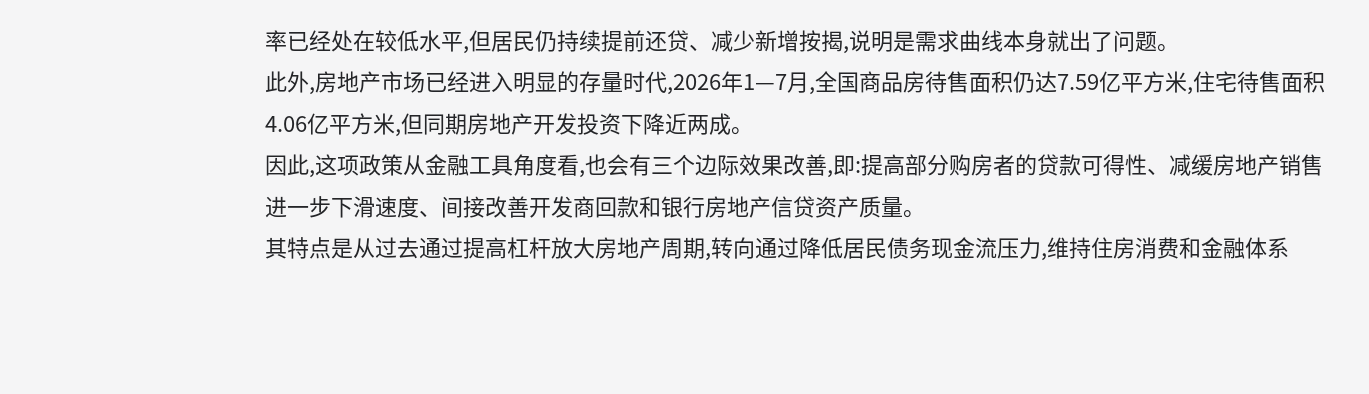率已经处在较低水平,但居民仍持续提前还贷、减少新增按揭,说明是需求曲线本身就出了问题。
此外,房地产市场已经进入明显的存量时代,2026年1—7月,全国商品房待售面积仍达7.59亿平方米,住宅待售面积4.06亿平方米,但同期房地产开发投资下降近两成。
因此,这项政策从金融工具角度看,也会有三个边际效果改善,即:提高部分购房者的贷款可得性、减缓房地产销售进一步下滑速度、间接改善开发商回款和银行房地产信贷资产质量。
其特点是从过去通过提高杠杆放大房地产周期,转向通过降低居民债务现金流压力,维持住房消费和金融体系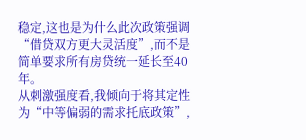稳定,这也是为什么此次政策强调“借贷双方更大灵活度”,而不是简单要求所有房贷统一延长至40年。
从刺激强度看,我倾向于将其定性为“中等偏弱的需求托底政策”,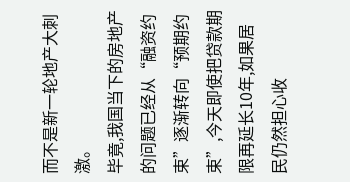而不是新一轮地产大刺激。
毕竟,我国当下的房地产的问题已经从“融资约束”逐渐转向“预期约束”,今天即使把贷款期限再延长10年,如果居民仍然担心收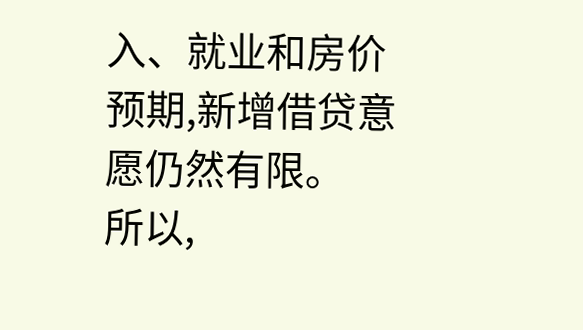入、就业和房价预期,新增借贷意愿仍然有限。
所以,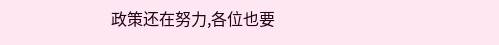政策还在努力,各位也要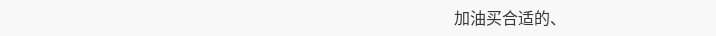加油买合适的、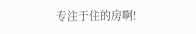专注于住的房啊!